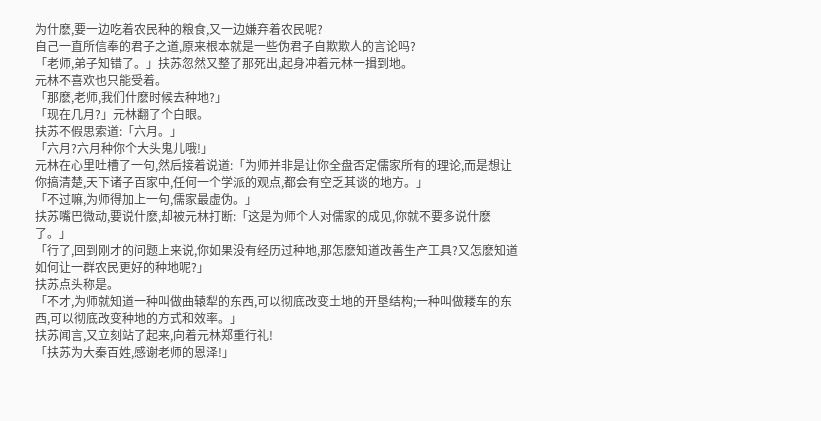为什麽,要一边吃着农民种的粮食,又一边嫌弃着农民呢?
自己一直所信奉的君子之道,原来根本就是一些伪君子自欺欺人的言论吗?
「老师,弟子知错了。」扶苏忽然又整了那死出,起身冲着元林一揖到地。
元林不喜欢也只能受着。
「那麽,老师,我们什麽时候去种地?」
「现在几月?」元林翻了个白眼。
扶苏不假思索道:「六月。」
「六月?六月种你个大头鬼儿哦!」
元林在心里吐槽了一句,然后接着说道:「为师并非是让你全盘否定儒家所有的理论,而是想让你搞清楚,天下诸子百家中,任何一个学派的观点,都会有空乏其谈的地方。」
「不过嘛,为师得加上一句,儒家最虚伪。」
扶苏嘴巴微动,要说什麽,却被元林打断:「这是为师个人对儒家的成见,你就不要多说什麽了。」
「行了,回到刚才的问题上来说,你如果没有经历过种地,那怎麽知道改善生产工具?又怎麽知道如何让一群农民更好的种地呢?」
扶苏点头称是。
「不才,为师就知道一种叫做曲辕犁的东西,可以彻底改变土地的开垦结构;一种叫做耧车的东西,可以彻底改变种地的方式和效率。」
扶苏闻言,又立刻站了起来,向着元林郑重行礼!
「扶苏为大秦百姓,感谢老师的恩泽!」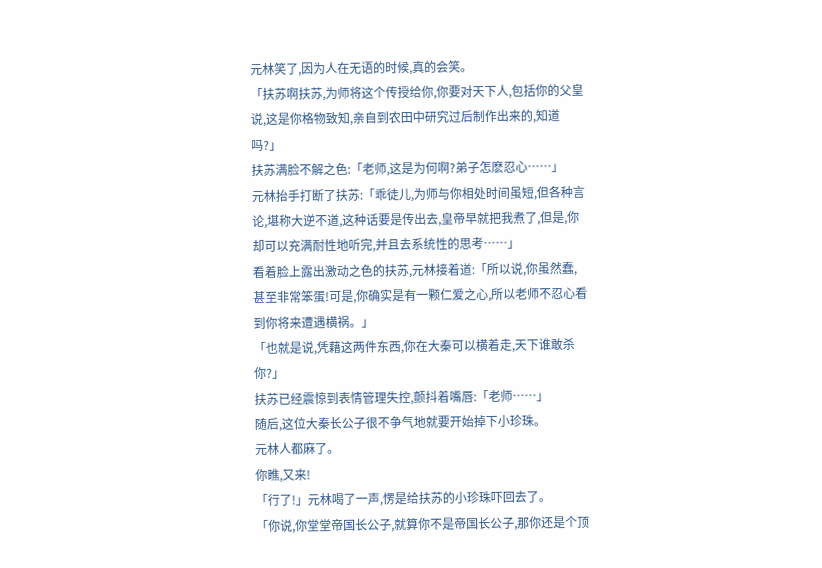元林笑了,因为人在无语的时候,真的会笑。
「扶苏啊扶苏,为师将这个传授给你,你要对天下人,包括你的父皇说,这是你格物致知,亲自到农田中研究过后制作出来的,知道吗?」
扶苏满脸不解之色:「老师,这是为何啊?弟子怎麽忍心……」
元林抬手打断了扶苏:「乖徒儿,为师与你相处时间虽短,但各种言论,堪称大逆不道,这种话要是传出去,皇帝早就把我煮了,但是,你却可以充满耐性地听完,并且去系统性的思考……」
看着脸上露出激动之色的扶苏,元林接着道:「所以说,你虽然蠢,甚至非常笨蛋!可是,你确实是有一颗仁爱之心,所以老师不忍心看到你将来遭遇横祸。」
「也就是说,凭藉这两件东西,你在大秦可以横着走,天下谁敢杀你?」
扶苏已经震惊到表情管理失控,颤抖着嘴唇:「老师……」
随后,这位大秦长公子很不争气地就要开始掉下小珍珠。
元林人都麻了。
你瞧,又来!
「行了!」元林喝了一声,愣是给扶苏的小珍珠吓回去了。
「你说,你堂堂帝国长公子,就算你不是帝国长公子,那你还是个顶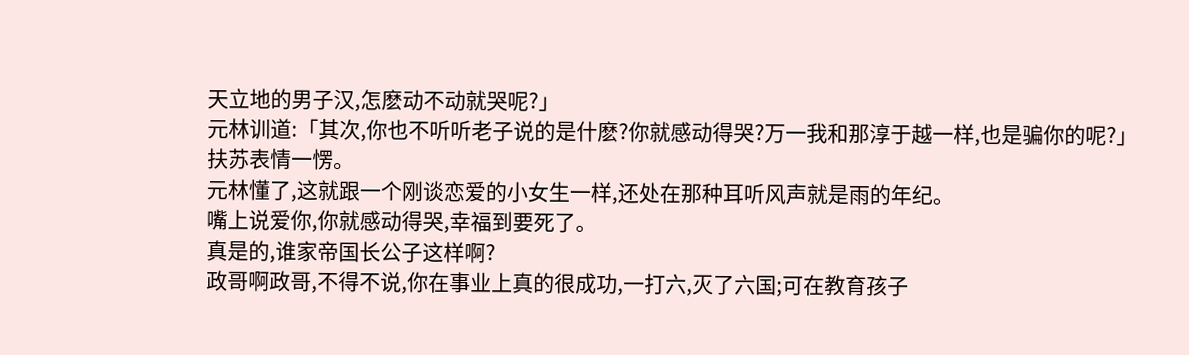天立地的男子汉,怎麽动不动就哭呢?」
元林训道:「其次,你也不听听老子说的是什麽?你就感动得哭?万一我和那淳于越一样,也是骗你的呢?」
扶苏表情一愣。
元林懂了,这就跟一个刚谈恋爱的小女生一样,还处在那种耳听风声就是雨的年纪。
嘴上说爱你,你就感动得哭,幸福到要死了。
真是的,谁家帝国长公子这样啊?
政哥啊政哥,不得不说,你在事业上真的很成功,一打六,灭了六国;可在教育孩子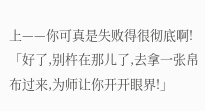上——你可真是失败得很彻底啊!
「好了,别杵在那儿了,去拿一张帛布过来,为师让你开开眼界!」